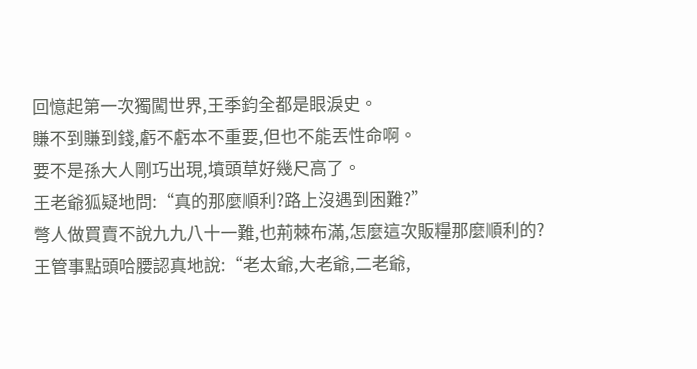回憶起第一次獨闖世界,王季鈞全都是眼淚史。
賺不到賺到錢,虧不虧本不重要,但也不能丟性命啊。
要不是孫大人剛巧出現,墳頭草好幾尺高了。
王老爺狐疑地問:“真的那麼順利?路上沒遇到困難?”
彆人做買賣不說九九八十一難,也荊棘布滿,怎麼這次販糧那麼順利的?
王管事點頭哈腰認真地說:“老太爺,大老爺,二老爺,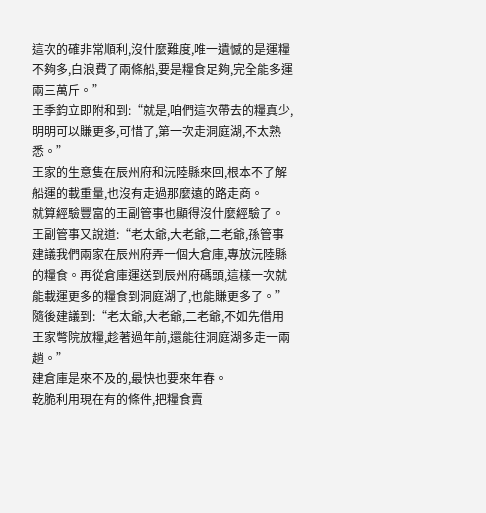這次的確非常順利,沒什麼難度,唯一遺憾的是運糧不夠多,白浪費了兩條船,要是糧食足夠,完全能多運兩三萬斤。”
王季鈞立即附和到:“就是,咱們這次帶去的糧真少,明明可以賺更多,可惜了,第一次走洞庭湖,不太熟悉。”
王家的生意隻在辰州府和沅陸縣來回,根本不了解船運的載重量,也沒有走過那麼遠的路走商。
就算經驗豐富的王副管事也顯得沒什麼經驗了。
王副管事又說道:“老太爺,大老爺,二老爺,孫管事建議我們兩家在辰州府弄一個大倉庫,專放沅陸縣的糧食。再從倉庫運送到辰州府碼頭,這樣一次就能載運更多的糧食到洞庭湖了,也能賺更多了。”
隨後建議到:“老太爺,大老爺,二老爺,不如先借用王家彆院放糧,趁著過年前,還能往洞庭湖多走一兩趟。”
建倉庫是來不及的,最快也要來年春。
乾脆利用現在有的條件,把糧食賣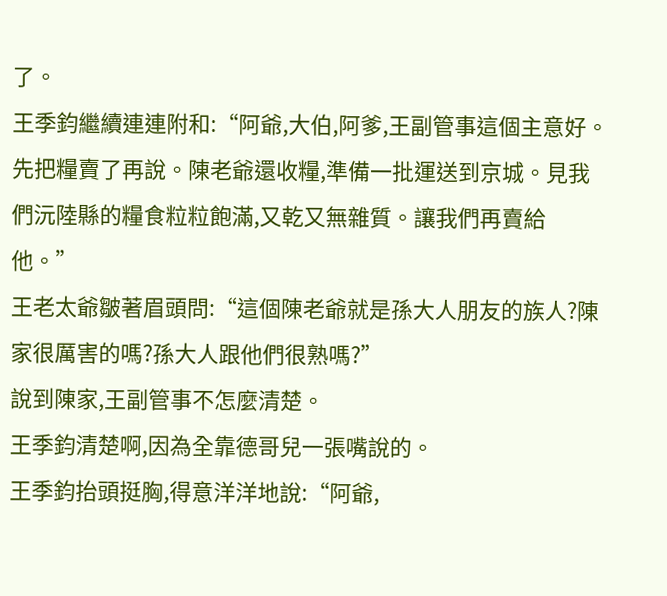了。
王季鈞繼續連連附和:“阿爺,大伯,阿爹,王副管事這個主意好。先把糧賣了再說。陳老爺還收糧,準備一批運送到京城。見我們沅陸縣的糧食粒粒飽滿,又乾又無雜質。讓我們再賣給他。”
王老太爺皺著眉頭問:“這個陳老爺就是孫大人朋友的族人?陳家很厲害的嗎?孫大人跟他們很熟嗎?”
說到陳家,王副管事不怎麼清楚。
王季鈞清楚啊,因為全靠德哥兒一張嘴說的。
王季鈞抬頭挺胸,得意洋洋地說:“阿爺,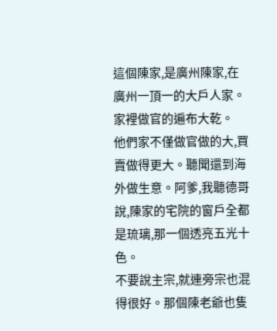這個陳家,是廣州陳家,在廣州一頂一的大戶人家。家裡做官的遍布大乾。
他們家不僅做官做的大,買賣做得更大。聽聞還到海外做生意。阿爹,我聽德哥說,陳家的宅院的窗戶全都是琉璃,那一個透亮五光十色。
不要說主宗,就連旁宗也混得很好。那個陳老爺也隻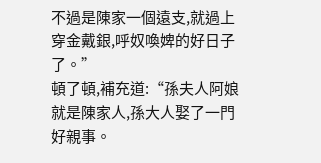不過是陳家一個遠支,就過上穿金戴銀,呼奴喚婢的好日子了。”
頓了頓,補充道:“孫夫人阿娘就是陳家人,孫大人娶了一門好親事。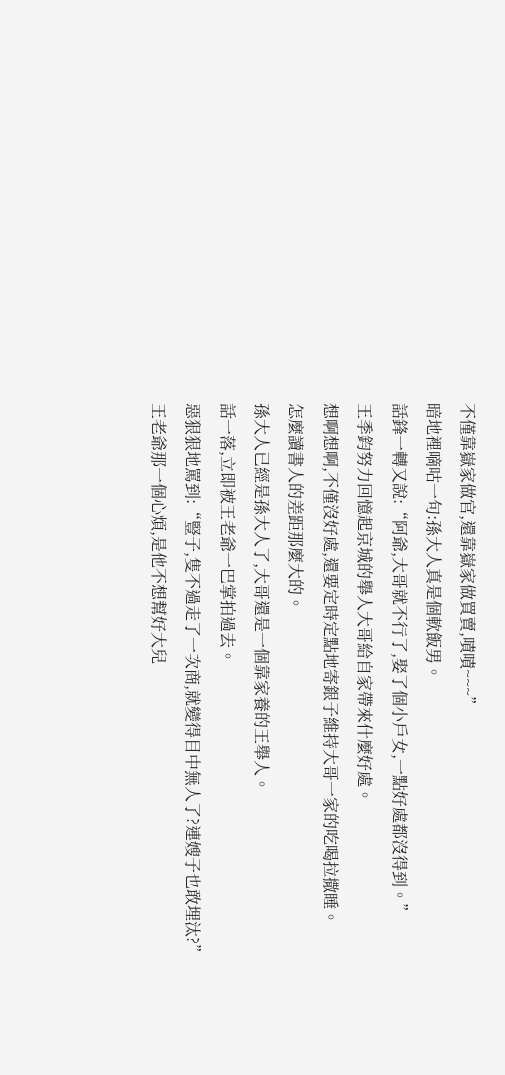不僅靠嶽家做官,還靠嶽家做買賣,嘖嘖~~~”
暗地裡嘀咕一句:孫大人真是個軟飯男。
話鋒一轉又說:“阿爺,大哥就不行了,娶了個小戶女,一點好處都沒得到。”
王季鈞努力回憶起京城的舉人大哥給自家帶來什麼好處。
想啊想啊,不僅沒好處,還要定時定點地寄銀子維持大哥一家的吃喝拉撒睡。
怎麼讀書人的差距那麼大的。
孫大人已經是孫大人了,大哥還是一個靠家養的王舉人。
話一落,立即被王老爺一巴掌拍過去。
惡狠狠地罵到:“豎子,隻不過走了一次商,就變得目中無人了?連嫂子也敢埋汰?”
王老爺那一個心煩,是他不想幫好大兒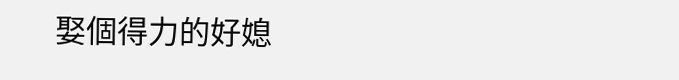娶個得力的好媳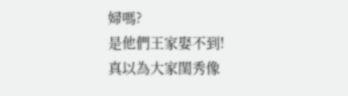婦嗎?
是他們王家娶不到!
真以為大家閨秀像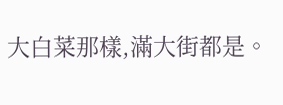大白菜那樣,滿大街都是。